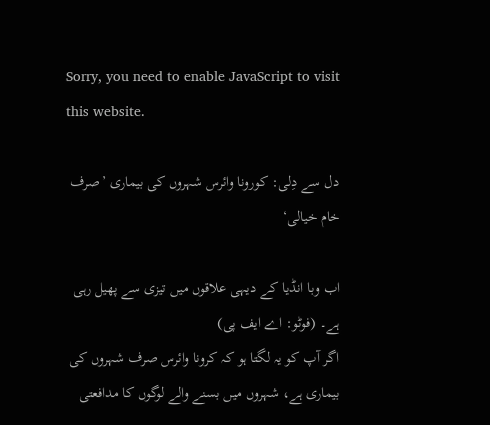Sorry, you need to enable JavaScript to visit this website.

دل سے دِلی: کورونا وائرس شہروں کی بیماری ’صرف خام خیالی‘

اب وبا انڈیا کے دیہی علاقوں میں تیزی سے پھیل رہی ہے۔ (فوٹو: اے ایف پی)
اگر آپ کو یہ لگتا ہو کہ کرونا وائرس صرف شہروں کی بیماری ہے، شہروں میں بسنے والے لوگوں کا مدافعتی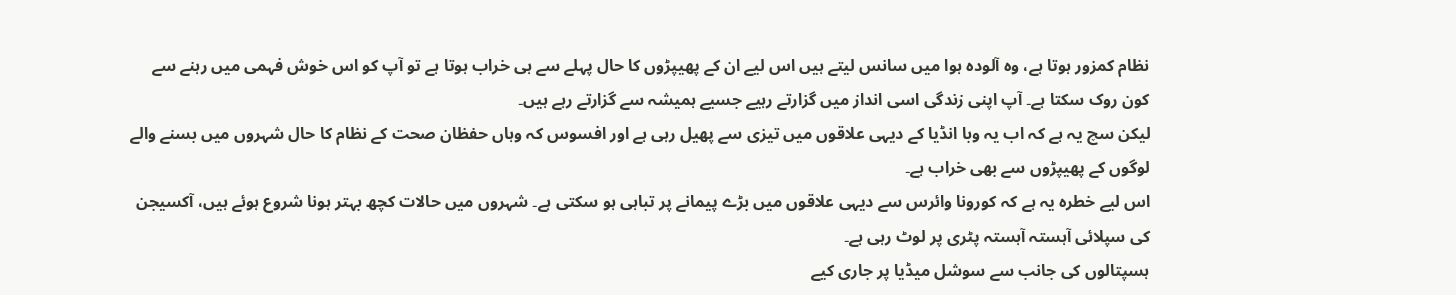نظام کمزور ہوتا ہے، وہ آلودہ ہوا میں سانس لیتے ہیں اس لیے ان کے پھیپڑوں کا حال پہلے سے ہی خراب ہوتا ہے تو آپ کو اس خوش فہمی میں رہنے سے کون روک سکتا ہے۔ آپ اپنی زندگی اسی انداز میں گزارتے رہیے جسیے ہمیشہ سے گزارتے رہے ہیں۔
لیکن سچ یہ ہے کہ اب یہ وبا انڈیا کے دیہی علاقوں میں تیزی سے پھیل رہی ہے اور افسوس کہ وہاں حفظان صحت کے نظام کا حال شہروں میں بسنے والے لوگوں کے پھیپڑوں سے بھی خراب ہے۔
اس لیے خطرہ یہ ہے کہ کورونا وائرس سے دیہی علاقوں میں بڑے پیمانے پر تباہی ہو سکتی ہے۔ شہروں میں حالات کچھ بہتر ہونا شروع ہوئے ہیں، آکسیجن کی سپلائی آہستہ آہستہ پٹری پر لوٹ رہی ہے۔
ہسپتالوں کی جانب سے سوشل میڈیا پر جاری کیے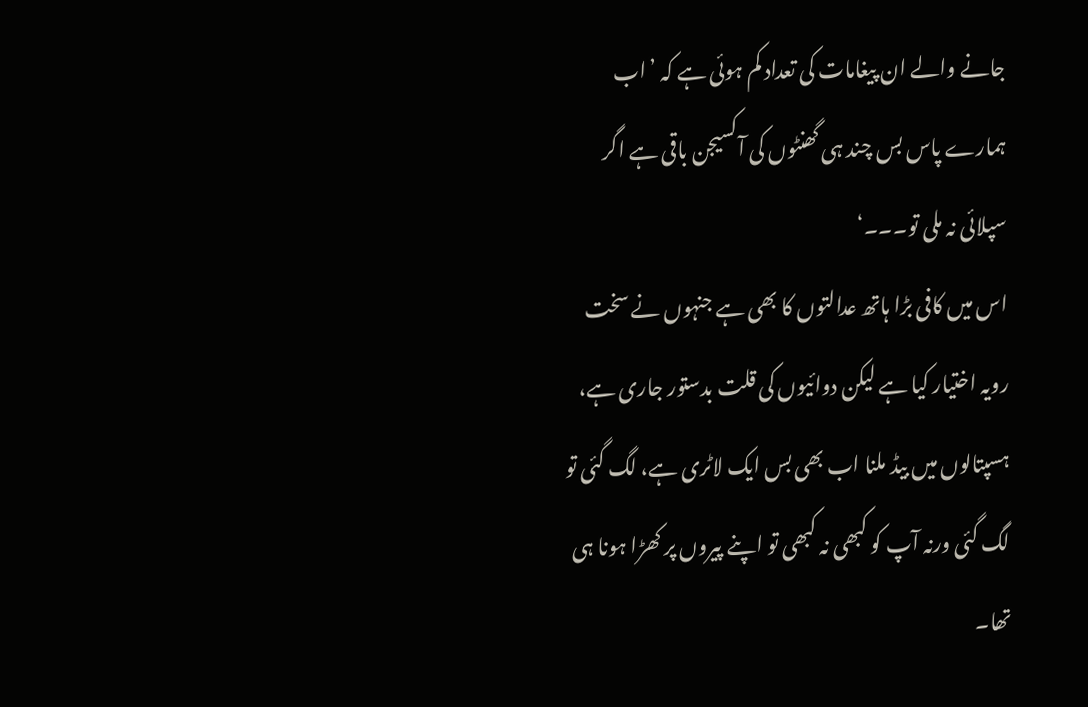جانے والے ان پیغامات کی تعداد کم ہوئی ہے کہ ’اب ہمارے پاس بس چند ہی گھنٹوں کی آکسیجن باقی ہے اگر سپلائی نہ ملی تو۔۔۔‘
اس میں کافی بڑا ہاتھ عدالتوں کا بھی ہے جنہوں نے سخت رویہ اختیار کیا ہے لیکن دوائیوں کی قلت بدستور جاری ہے، ہسپتالوں میں بیڈ ملنا اب بھی بس ایک لاٹری ہے، لگ گئی تو لگ گئی ورنہ آپ کو کبھی نہ کبھی تو اپنے پیروں پر کھڑا ہونا ہی تھا۔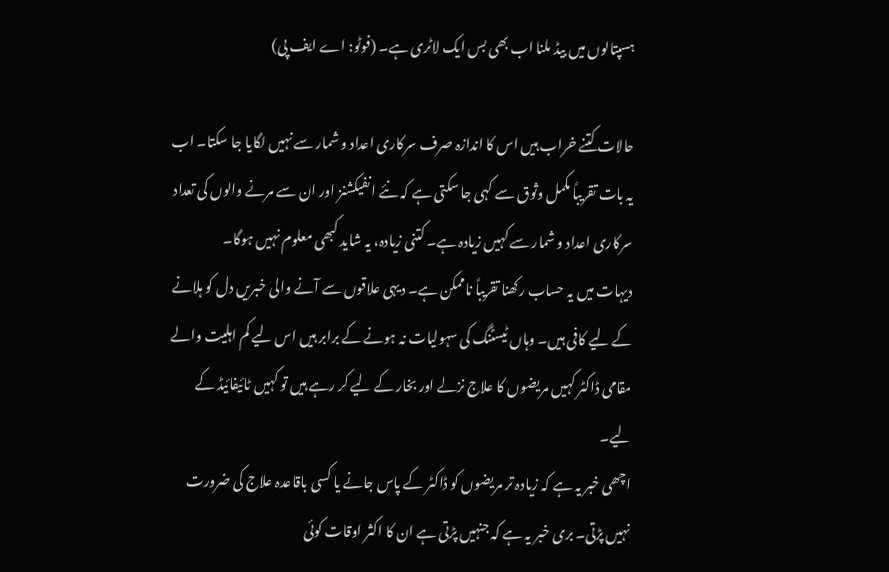ہسپتالوں میں بیڈ ملنا اب بھی بس ایک لاٹری ہے۔ (فوٹو: اے ایف پی)

حالات کتنے خراب ہیں اس کا اندازہ صرف سرکاری اعداد و شمار سے نہیں لگایا جا سکتا۔ اب یہ بات تقریباً مکمل وثوق سے کہی جا سکتی ہے کہ نئے انفیکشنز اور ان سے مرنے والوں کی تعداد سرکاری اعداد و شمار سے کہیں زیادہ ہے۔ کتنی زیادہ، یہ شاید کبھی معلوم نہیں ہوگا۔
دیہات میں یہ حساب رکھنا تقریباً ناممکن ہے۔ دیہی علاقوں سے آنے والی خبریں دل کو ہلانے کے لیے کافی ہیں۔ وہاں ٹیسٹنگ کی سہولیات نہ ہونے کے برابر ہیں اس لیے کم اہلیت والے مقامی ڈاکٹر کہیں مریضوں کا علاج نزلے اور بخار کے لیے کر رہے ہیں تو کہیں ٹائیفائیڈ کے لیے۔
اچھی خبر یہ ہے کہ زیادہ تر مریضوں کو ڈاکٹر کے پاس جانے یا کسی باقاعدہ علاج کی ضرورت نہیں پڑتی۔ بری خبر یہ ہے کہ جنہیں پڑتی ہے ان کا اکثر اوقات کوئی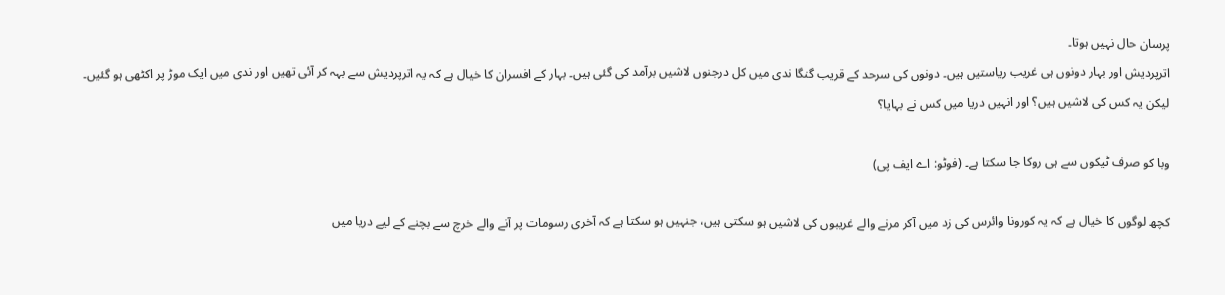پرسان حال نہیں ہوتا۔
اترپردیش اور بہار دونوں ہی غریب ریاستیں ہیں۔ دونوں کی سرحد کے قریب گنگا ندی میں کل درجنوں لاشیں برآمد کی گئی ہیں۔ بہار کے افسران کا خیال ہے کہ یہ اترپردیش سے بہہ کر آئی تھیں اور ندی میں ایک موڑ پر اکٹھی ہو گئیں۔ لیکن یہ کس کی لاشیں ہیں؟ اور انہیں دریا میں کس نے بہایا؟

وبا کو صرف ٹیکوں سے ہی روکا جا سکتا ہے۔ (فوٹو: اے ایف پی)

کچھ لوگوں کا خیال ہے کہ یہ کورونا وائرس کی زد میں آکر مرنے والے غریبوں کی لاشیں ہو سکتی ہیں، جنہیں ہو سکتا ہے کہ آخری رسومات پر آنے والے خرچ سے بچنے کے لیے دریا میں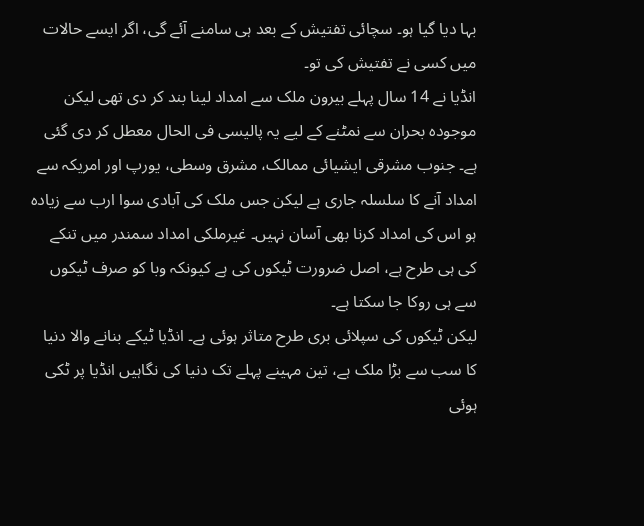بہا دیا گیا ہو۔ سچائی تفتیش کے بعد ہی سامنے آئے گی، اگر ایسے حالات میں کسی نے تفتیش کی تو۔
انڈیا نے 14 سال پہلے بیرون ملک سے امداد لینا بند کر دی تھی لیکن موجودہ بحران سے نمٹنے کے لیے یہ پالیسی فی الحال معطل کر دی گئی ہے۔ جنوب مشرقی ایشیائی ممالک، مشرق وسطی، یورپ اور امریکہ سے امداد آنے کا سلسلہ جاری ہے لیکن جس ملک کی آبادی سوا ارب سے زیادہ ہو اس کی امداد کرنا بھی آسان نہیں۔ غیرملکی امداد سمندر میں تنکے کی ہی طرح ہے، اصل ضرورت ٹیکوں کی ہے کیونکہ وبا کو صرف ٹیکوں سے ہی روکا جا سکتا ہے۔
لیکن ٹیکوں کی سپلائی بری طرح متاثر ہوئی ہے۔ انڈیا ٹیکے بنانے والا دنیا کا سب سے بڑا ملک ہے، تین مہینے پہلے تک دنیا کی نگاہیں انڈیا پر ٹکی ہوئی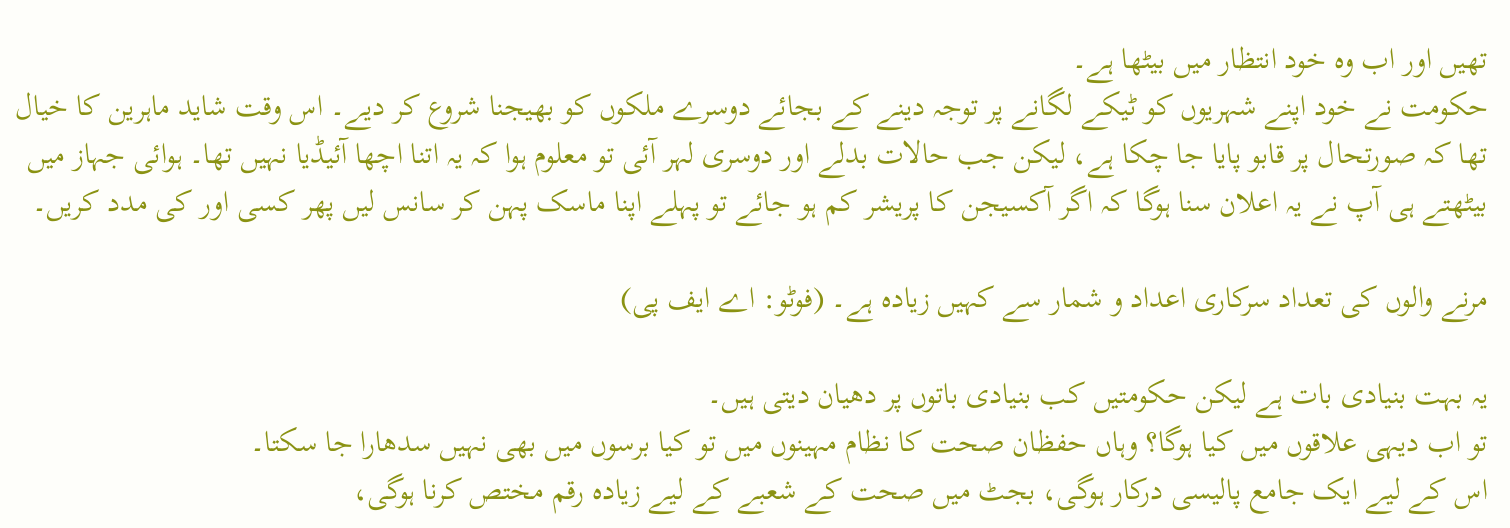تھیں اور اب وہ خود انتظار میں بیٹھا ہے۔
حکومت نے خود اپنے شہریوں کو ٹیکے لگانے پر توجہ دینے کے بجائے دوسرے ملکوں کو بھیجنا شروع کر دیے۔ اس وقت شاید ماہرین کا خیال تھا کہ صورتحال پر قابو پایا جا چکا ہے، لیکن جب حالات بدلے اور دوسری لہر آئی تو معلوم ہوا کہ یہ اتنا اچھا آئیڈیا نہیں تھا۔ ہوائی جہاز میں بیٹھتے ہی آپ نے یہ اعلان سنا ہوگا کہ اگر آکسیجن کا پریشر کم ہو جائے تو پہلے اپنا ماسک پہن کر سانس لیں پھر کسی اور کی مدد کریں۔

مرنے والوں کی تعداد سرکاری اعداد و شمار سے کہیں زیادہ ہے۔ (فوٹو: اے ایف پی)

یہ بہت بنیادی بات ہے لیکن حکومتیں کب بنیادی باتوں پر دھیان دیتی ہیں۔
تو اب دیہی علاقوں میں کیا ہوگا؟ وہاں حفظان صحت کا نظام مہینوں میں تو کیا برسوں میں بھی نہیں سدھارا جا سکتا۔
اس کے لیے ایک جامع پالیسی درکار ہوگی، بجٹ میں صحت کے شعبے کے لیے زیادہ رقم مختص کرنا ہوگی،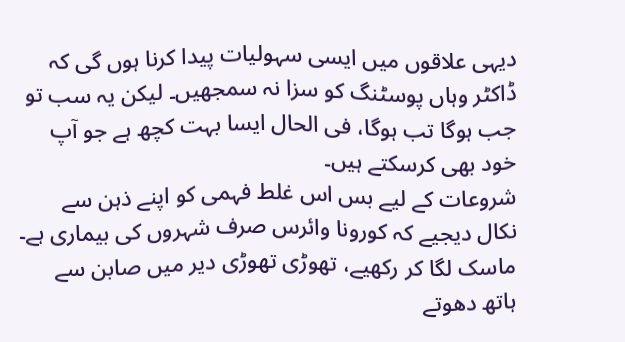دیہی علاقوں میں ایسی سہولیات پیدا کرنا ہوں گی کہ ڈاکٹر وہاں پوسٹنگ کو سزا نہ سمجھیں۔ لیکن یہ سب تو جب ہوگا تب ہوگا، فی الحال ایسا بہت کچھ ہے جو آپ خود بھی کرسکتے ہیں۔
شروعات کے لیے بس اس غلط فہمی کو اپنے ذہن سے نکال دیجیے کہ کورونا وائرس صرف شہروں کی بیماری ہے۔ ماسک لگا کر رکھیے، تھوڑی تھوڑی دیر میں صابن سے ہاتھ دھوتے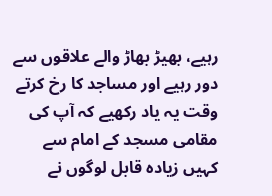رہیے، بھیڑ بھاڑ والے علاقوں سے دور رہیے اور مساجد کا رخ کرتے وقت یہ یاد رکھیے کہ آپ کی مقامی مسجد کے امام سے کہیں زیادہ قابل لوگوں نے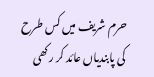حرم شریف میں کس طرح کی پابندیاں عائد کر رکھی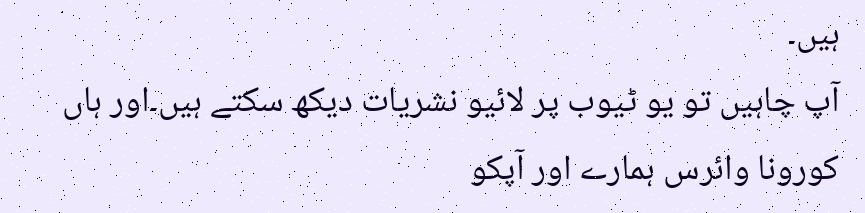ہیں۔
آپ چاہیں تو یو ٹیوب پر لائیو نشریات دیکھ سکتے ہیں۔اور ہاں کورونا وائرس ہمارے اور آپکو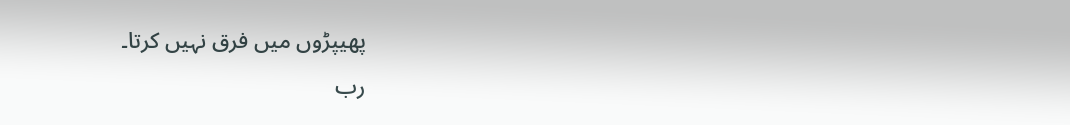پھیپڑوں میں فرق نہیں کرتا۔
رب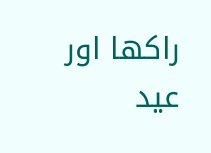راکھا اور عید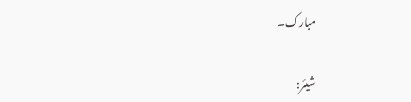مبارک۔

شیئر: